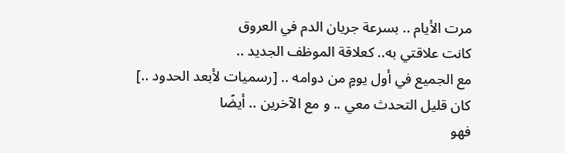مرت الأيام .. بسرعة جريان الدم في العروق
كانت علاقتي به.. كعلاقة الموظف الجديد ..
مع الجميع في أول يومٍ من دوامه .. [رسميات لأبعد الحدود ..]
كان قليل التحدث معي .. و مع الآخرين .. أيضًا
فهو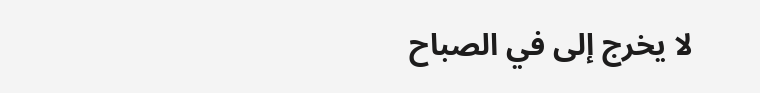لا يخرج إلى في الصباح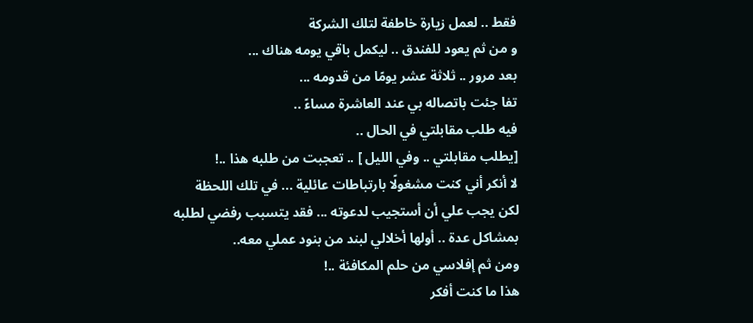فقط .. لعمل زيارة خاطفة لتلك الشركة
و من ثم يعود للفندق .. ليكمل باقي يومه هناك ...
بعد مرور .. ثلاثة عشر يومًا من قدومه ...
تفا جئت باتصاله بي عند العاشرة مساءً ..
فيه طلب مقابلتي في الحال ..
[يطلب مقابلتي .. وفي الليل ] .. تعجبت من طلبه هذا ..!
لا أنكر أني كنت مشغولًا بارتباطات عائلية ... في تلك اللحظة
لكن يجب علي أن أستجيب لدعوته ... فقد يتسبب رفضي لطلبه
بمشاكل عدة .. أولها أخلالي لبند من بنود عملي معه..
ومن ثم إفلاسي من حلم المكافئة ..!
هذا ما كنت أفكر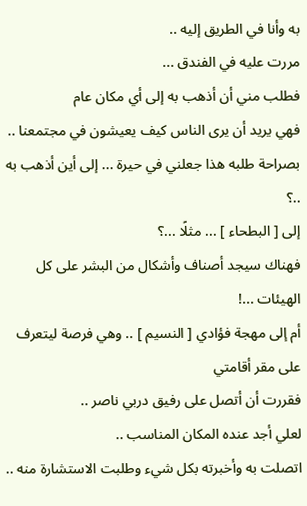به وأنا في الطريق إليه ..
مررت عليه في الفندق ...
فطلب مني أن أذهب به إلى أي مكان عام
فهي يريد أن يرى الناس كيف يعيشون في مجتمعنا ..
بصراحة طلبه هذا جعلني في حيرة ... إلى أين أذهب به ..؟
إلى [ البطحاء ] ... مثلًا ...؟
فهناك سيجد أصناف وأشكال من البشر على كل الهيئات ...!
أم إلى مهجة فؤادي [ النسيم ] .. وهي فرصة ليتعرف على مقر أقامتي
فقررت أن أتصل على رفيق دربي ناصر ..
لعلي أجد عنده المكان المناسب ..
اتصلت به وأخبرته بكل شيء وطلبت الاستشارة منه ..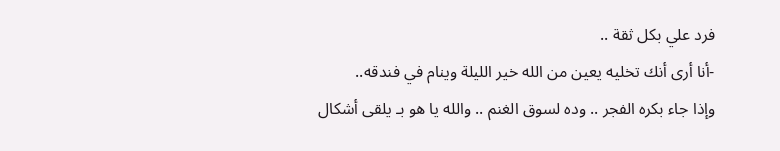فرد علي بكل ثقة ..
-أنا أرى أنك تخليه يعين من الله خير الليلة وينام في فندقه..
وإذا جاء بكره الفجر .. وده لسوق الغنم .. والله يا هو بـ يلقى أشكال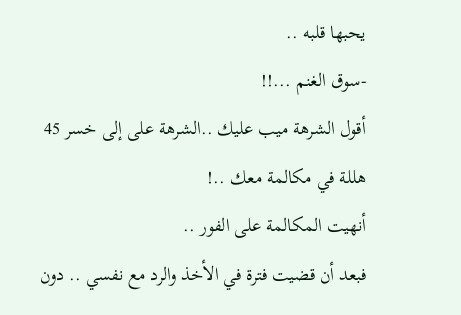يحبها قلبه ..
-سوق الغنم ...!!
أقول الشرهة ميب عليك ..الشرهة على إلى خسر 45 هللة في مكالمة معك ..!
أنهيت المكالمة على الفور ..
فبعد أن قضيت فترة في الأخذ والرد مع نفسي .. دون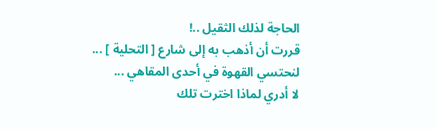الحاجة لذلك الثقيل ..!
قررت أن أذهب به إلى شارع [ التحلية ] ...
لنحتسي القهوة في أحدى المقاهي ...
لا أدري لماذا اخترت تلك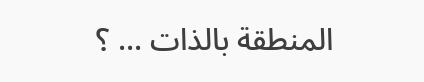المنطقة بالذات ... ؟